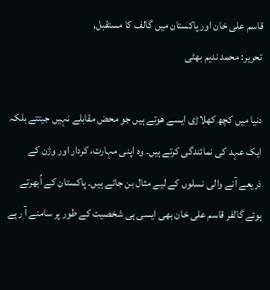قاسم علی خان اور پاکستان میں گالف کا مستقبل,
تحریر: محمد ندیم بھٹی

دنیا میں کچھ کھلاڑی ایسے ھوتے ہیں جو محض مقابلے نہیں جیتتے بلکہ ایک عہد کی نمائندگی کرتے ہیں۔ وہ اپنی مہارت، کردار اور وژن کے ذریعے آنے والی نسلوں کے لیے مثال بن جاتے ہیں۔ پاکستان کے اُبھرتے ہوئے گالفر قاسم علی خان بھی ایسی ہی شخصیت کے طور پر سامنے آ رہے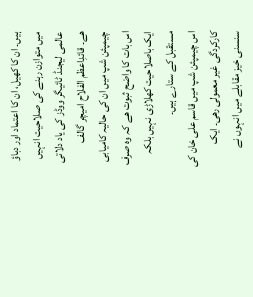ہیں۔ ان کا کھیل، ان کا اعتماد اور دباؤ میں متوازن رہنے کی صلاحیت انہیں عالمی لیجنڈ ٹائیگر ووڈز کی یاد دلاتی ھے۔ قائدِاعظم الفلاح امیچر گالف چیمپئن شپ میں ان کی حالیہ کامیابی اس بات کا واضح ثبوت ھے کہ وہ صرف ایک باصلاحیت کھلاڑی نہیں بلکہ مستقبل کے ستارے ہیں۔
اس چیمپئن شپ میں قاسم علی خان کی کارکردگی غیر معمولی رھی۔ ایک سنسنی خیز مقابلے میں انہوں نے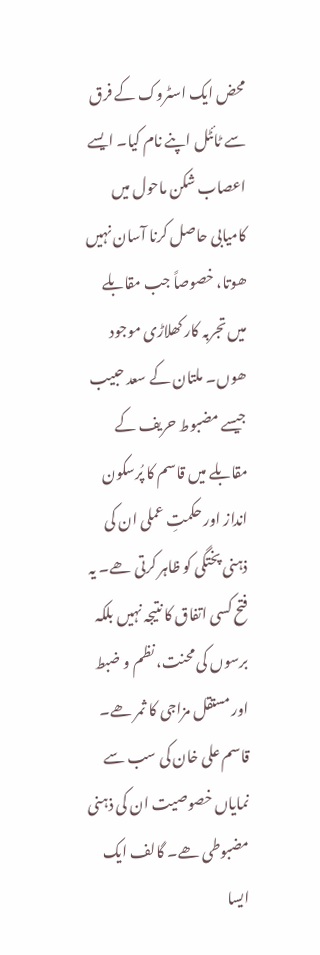محض ایک اسٹروک کے فرق سے ٹائٹل اپنے نام کیا۔ ایسے اعصاب شکن ماحول میں کامیابی حاصل کرنا آسان نہیں ھوتا، خصوصاً جب مقابلے میں تجربہ کار کھلاڑی موجود ھوں۔ ملتان کے سعد حبیب جیسے مضبوط حریف کے مقابلے میں قاسم کا پُرسکون انداز اور حکمتِ عملی ان کی ذہنی پختگی کو ظاہر کرتی ھے۔ یہ فتح کسی اتفاق کا نتیجہ نہیں بلکہ برسوں کی محنت، نظم و ضبط اور مستقل مزاجی کا ثمر ھے۔
قاسم علی خان کی سب سے نمایاں خصوصیت ان کی ذہنی مضبوطی ھے۔ گالف ایک ایسا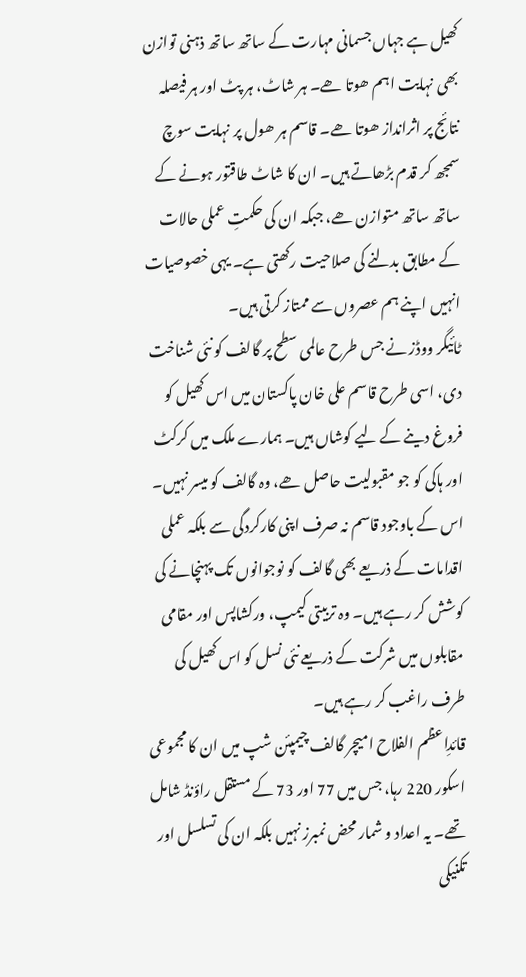کھیل ہے جہاں جسمانی مہارت کے ساتھ ساتھ ذہنی توازن بھی نہایت اہم ھوتا ھے۔ ہر شاٹ، ہر پٹ اور ہر فیصلہ نتائج پر اثرانداز ھوتا ھے۔ قاسم ہر ھول پر نہایت سوچ سمجھ کر قدم بڑھاتے ہیں۔ ان کا شاٹ طاقتور ہونے کے ساتھ ساتھ متوازن ھے، جبکہ ان کی حکمتِ عملی حالات کے مطابق بدلنے کی صلاحیت رکھتی ہے۔ یہی خصوصیات انہیں اپنے ہم عصروں سے ممتاز کرتی ہیں۔
ٹائیگر ووڈز نے جس طرح عالمی سطح پر گالف کو نئی شناخت دی، اسی طرح قاسم علی خان پاکستان میں اس کھیل کو فروغ دینے کے لیے کوشاں ہیں۔ ہمارے ملک میں کرکٹ اور ہاکی کو جو مقبولیت حاصل ھے، وہ گالف کو میسر نہیں۔ اس کے باوجود قاسم نہ صرف اپنی کارکردگی سے بلکہ عملی اقدامات کے ذریعے بھی گالف کو نوجوانوں تک پہنچانے کی کوشش کر رہے ہیں۔ وہ تربیتی کیمپ، ورکشاپس اور مقامی مقابلوں میں شرکت کے ذریعے نئی نسل کو اس کھیل کی طرف راغب کر رہے ہیں۔
قائدِاعظم الفلاح امیچر گالف چیمپئن شپ میں ان کا مجموعی اسکور 220 رہا، جس میں 77 اور 73 کے مستقل راؤنڈ شامل تھے۔ یہ اعداد و شمار محض نمبرز نہیں بلکہ ان کی تسلسل اور تکنیکی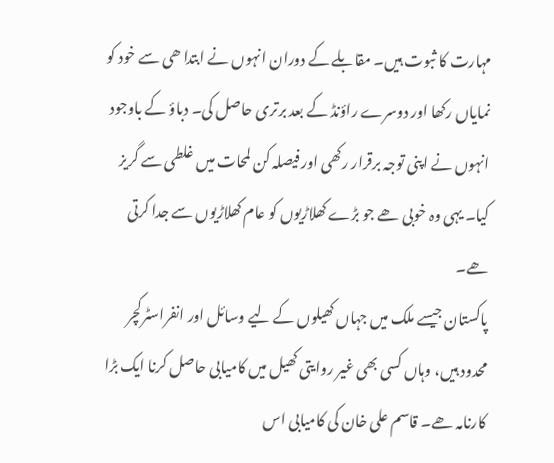مہارت کا ثبوت ہیں۔ مقابلے کے دوران انہوں نے ابتدا ھی سے خود کو نمایاں رکھا اور دوسرے راؤنڈ کے بعد برتری حاصل کی۔ دباؤ کے باوجود انہوں نے اپنی توجہ برقرار رکھی اور فیصلہ کن لمحات میں غلطی سے گریز کیا۔ یہی وہ خوبی ھے جو بڑے کھلاڑیوں کو عام کھلاڑیوں سے جدا کرتی ھے۔
پاکستان جیسے ملک میں جہاں کھیلوں کے لیے وسائل اور انفراسٹرکچر محدود ہیں، وہاں کسی بھی غیر روایتی کھیل میں کامیابی حاصل کرنا ایک بڑا کارنامہ ھے۔ قاسم علی خان کی کامیابی اس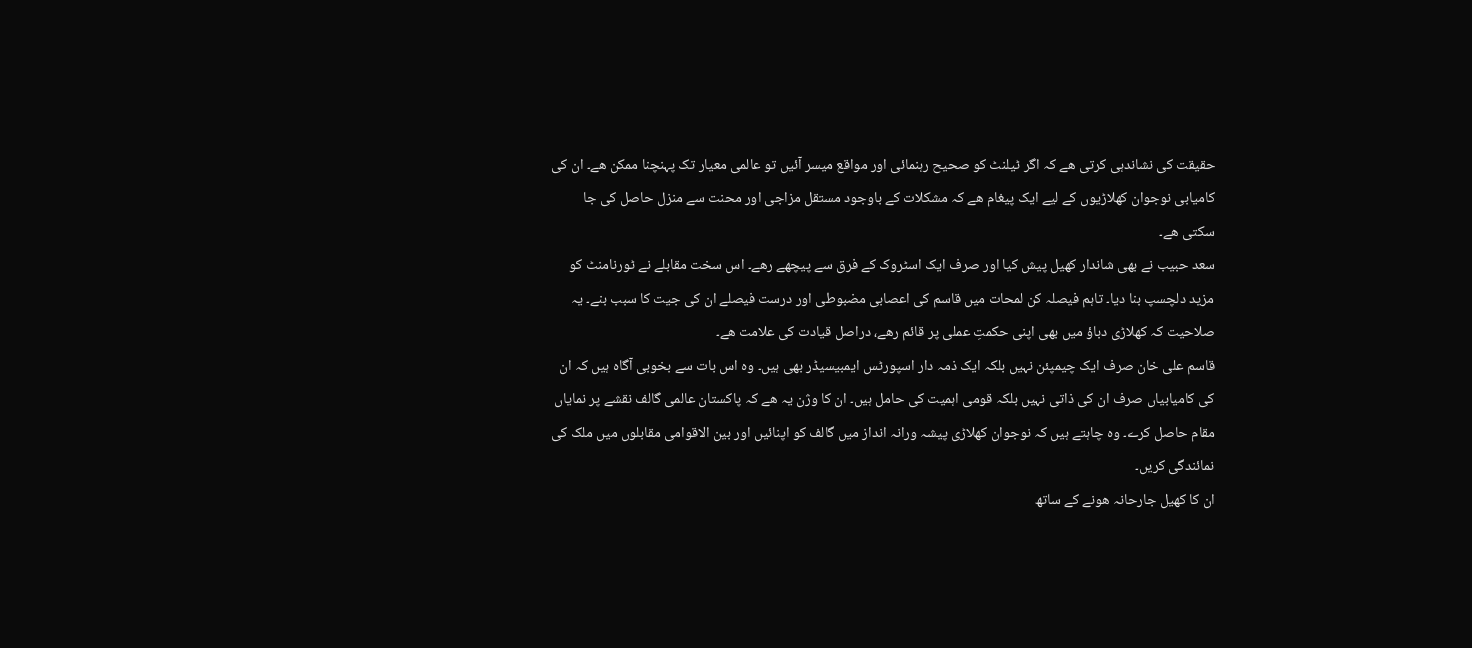حقیقت کی نشاندہی کرتی ھے کہ اگر ٹیلنٹ کو صحیح رہنمائی اور مواقع میسر آئیں تو عالمی معیار تک پہنچنا ممکن ھے۔ ان کی کامیابی نوجوان کھلاڑیوں کے لیے ایک پیغام ھے کہ مشکلات کے باوجود مستقل مزاجی اور محنت سے منزل حاصل کی جا سکتی ھے۔
سعد حبیب نے بھی شاندار کھیل پیش کیا اور صرف ایک اسٹروک کے فرق سے پیچھے رھے۔ اس سخت مقابلے نے ٹورنامنٹ کو مزید دلچسپ بنا دیا۔ تاہم فیصلہ کن لمحات میں قاسم کی اعصابی مضبوطی اور درست فیصلے ان کی جیت کا سبب بنے۔ یہ صلاحیت کہ کھلاڑی دباؤ میں بھی اپنی حکمتِ عملی پر قائم رھے، دراصل قیادت کی علامت ھے۔
قاسم علی خان صرف ایک چیمپئن نہیں بلکہ ایک ذمہ دار اسپورٹس ایمبیسیڈر بھی ہیں۔ وہ اس بات سے بخوبی آگاہ ہیں کہ ان کی کامیابیاں صرف ان کی ذاتی نہیں بلکہ قومی اہمیت کی حامل ہیں۔ ان کا وژن یہ ھے کہ پاکستان عالمی گالف نقشے پر نمایاں مقام حاصل کرے۔ وہ چاہتے ہیں کہ نوجوان کھلاڑی پیشہ ورانہ انداز میں گالف کو اپنائیں اور بین الاقوامی مقابلوں میں ملک کی نمائندگی کریں۔
ان کا کھیل جارحانہ ھونے کے ساتھ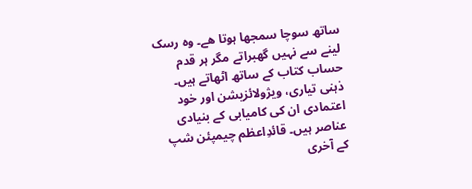ساتھ سوچا سمجھا ہوتا ھے۔ وہ رسک لینے سے نہیں گھبراتے مگر ہر قدم حساب کتاب کے ساتھ اٹھاتے ہیں۔ ذہنی تیاری، ویژولائزیشن اور خود اعتمادی ان کی کامیابی کے بنیادی عناصر ہیں۔ قائدِاعظم چیمپئن شپ کے آخری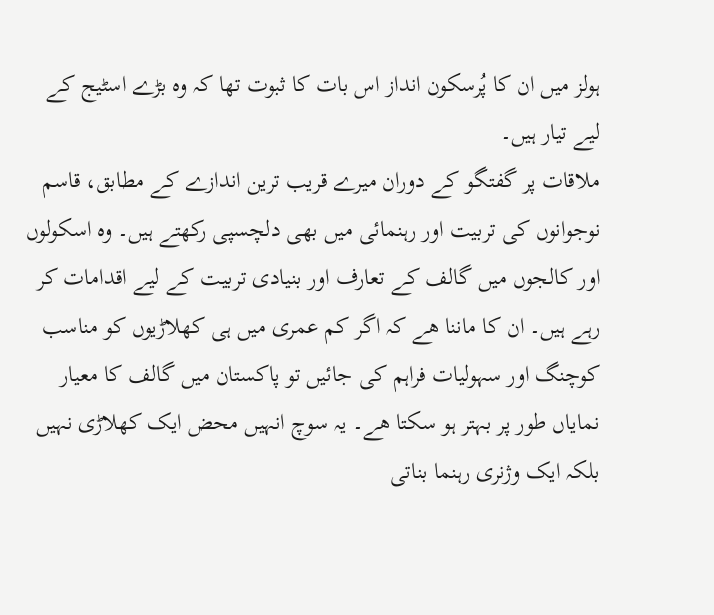ہولز میں ان کا پُرسکون انداز اس بات کا ثبوت تھا کہ وہ بڑے اسٹیج کے لیے تیار ہیں۔
ملاقات پر گفتگو کے دوران میرے قریب ترین اندازے کے مطابق، قاسم نوجوانوں کی تربیت اور رہنمائی میں بھی دلچسپی رکھتے ہیں۔ وہ اسکولوں اور کالجوں میں گالف کے تعارف اور بنیادی تربیت کے لیے اقدامات کر رہے ہیں۔ ان کا ماننا ھے کہ اگر کم عمری میں ہی کھلاڑیوں کو مناسب کوچنگ اور سہولیات فراہم کی جائیں تو پاکستان میں گالف کا معیار نمایاں طور پر بہتر ہو سکتا ھے۔ یہ سوچ انہیں محض ایک کھلاڑی نہیں بلکہ ایک وژنری رہنما بناتی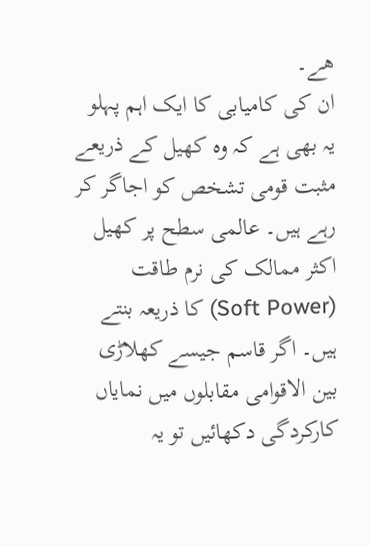ھے۔
ان کی کامیابی کا ایک اہم پہلو یہ بھی ہے کہ وہ کھیل کے ذریعے مثبت قومی تشخص کو اجاگر کر رہے ہیں۔ عالمی سطح پر کھیل اکثر ممالک کی نرم طاقت (Soft Power) کا ذریعہ بنتے ہیں۔ اگر قاسم جیسے کھلاڑی بین الاقوامی مقابلوں میں نمایاں کارکردگی دکھائیں تو یہ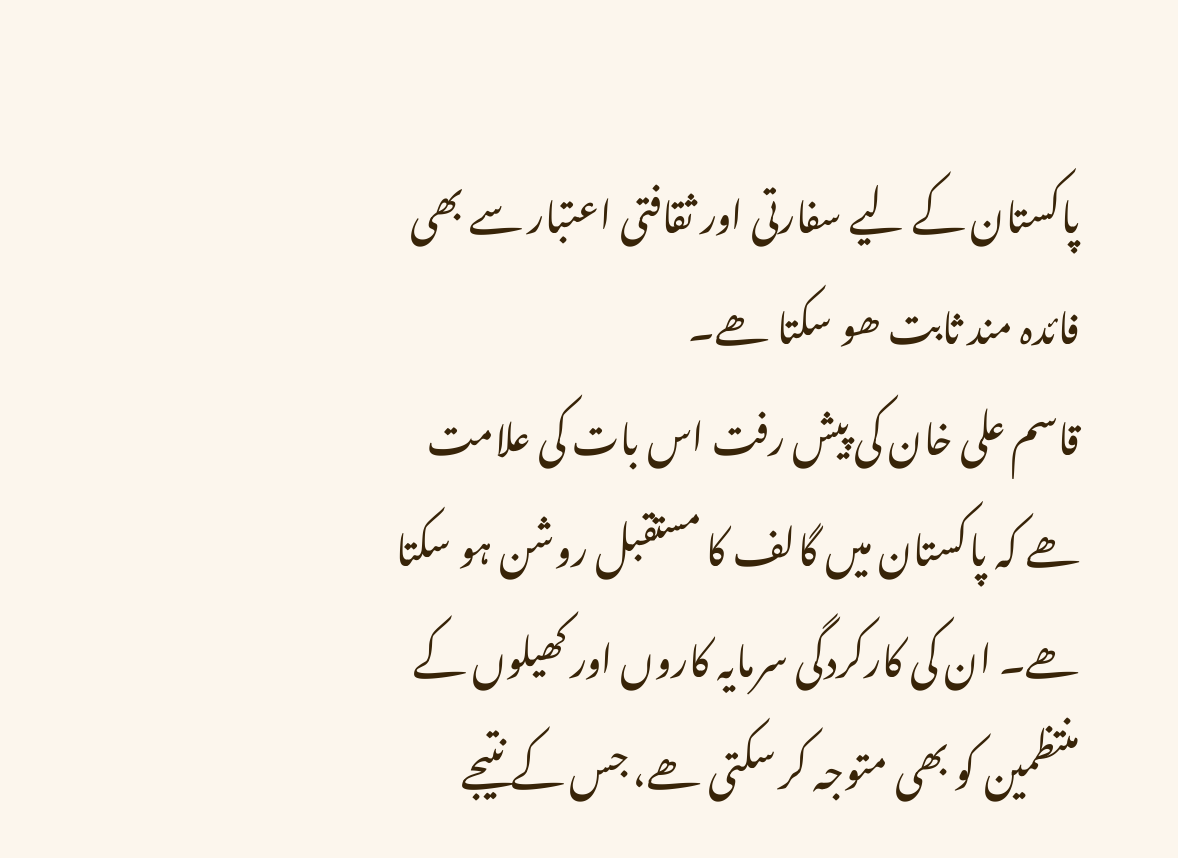پاکستان کے لیے سفارتی اور ثقافتی اعتبار سے بھی فائدہ مند ثابت ھو سکتا ھے۔
قاسم علی خان کی پیش رفت اس بات کی علامت ھے کہ پاکستان میں گالف کا مستقبل روشن ہو سکتا ھے۔ ان کی کارکردگی سرمایہ کاروں اور کھیلوں کے منتظمین کو بھی متوجہ کر سکتی ھے، جس کے نتیجے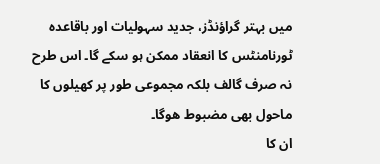میں بہتر گراؤنڈز، جدید سہولیات اور باقاعدہ ٹورنامنٹس کا انعقاد ممکن ہو سکے گا۔ اس طرح نہ صرف گالف بلکہ مجموعی طور پر کھیلوں کا ماحول بھی مضبوط ھوگا۔
ان کا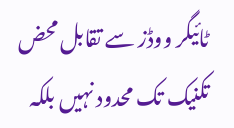ٹائیگر ووڈز سے تقابل محض تکنیک تک محدود نہیں بلکہ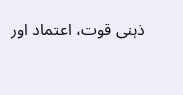ذہنی قوت، اعتماد اور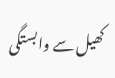کھیل سے وابستگی